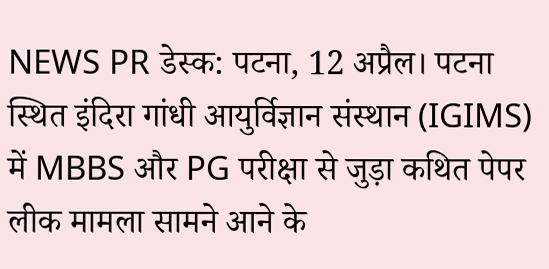NEWS PR डेस्क: पटना, 12 अप्रैल। पटना स्थित इंदिरा गांधी आयुर्विज्ञान संस्थान (IGIMS) में MBBS और PG परीक्षा से जुड़ा कथित पेपर लीक मामला सामने आने के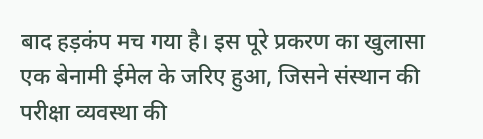बाद हड़कंप मच गया है। इस पूरे प्रकरण का खुलासा एक बेनामी ईमेल के जरिए हुआ, जिसने संस्थान की परीक्षा व्यवस्था की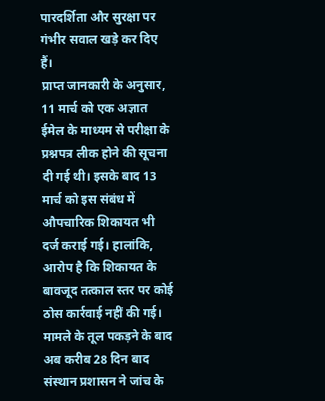पारदर्शिता और सुरक्षा पर गंभीर सवाल खड़े कर दिए हैं।
प्राप्त जानकारी के अनुसार, 11 मार्च को एक अज्ञात ईमेल के माध्यम से परीक्षा के प्रश्नपत्र लीक होने की सूचना दी गई थी। इसके बाद 13 मार्च को इस संबंध में औपचारिक शिकायत भी दर्ज कराई गई। हालांकि, आरोप है कि शिकायत के बावजूद तत्काल स्तर पर कोई ठोस कार्रवाई नहीं की गई।
मामले के तूल पकड़ने के बाद अब करीब 28 दिन बाद संस्थान प्रशासन ने जांच के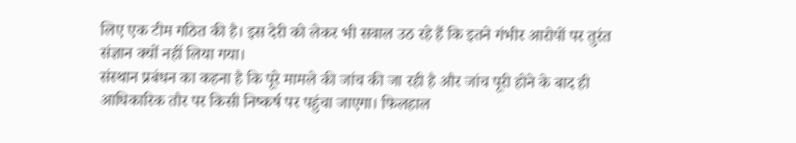लिए एक टीम गठित की है। इस देरी को लेकर भी सवाल उठ रहे हैं कि इतने गंभीर आरोपों पर तुरंत संज्ञान क्यों नहीं लिया गया।
संस्थान प्रबंधन का कहना है कि पूरे मामले की जांच की जा रही है और जांच पूरी होने के बाद ही आधिकारिक तौर पर किसी निष्कर्ष पर पहुंचा जाएगा। फिलहाल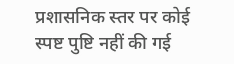प्रशासनिक स्तर पर कोई स्पष्ट पुष्टि नहीं की गई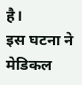है।
इस घटना ने मेडिकल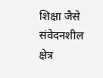शिक्षा जैसे संवेदनशील क्षेत्र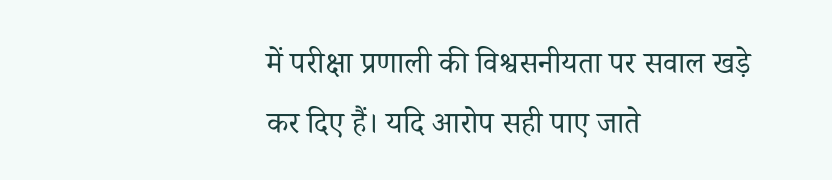में परीक्षा प्रणाली की विश्वसनीयता पर सवाल खड़े कर दिए हैं। यदि आरोप सही पाए जाते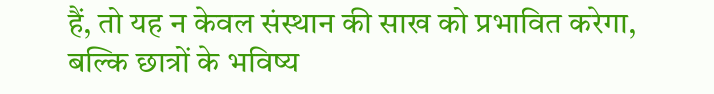हैं, तो यह न केवल संस्थान की साख को प्रभावित करेगा, बल्कि छात्रों के भविष्य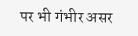पर भी गंभीर असर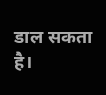डाल सकता है।